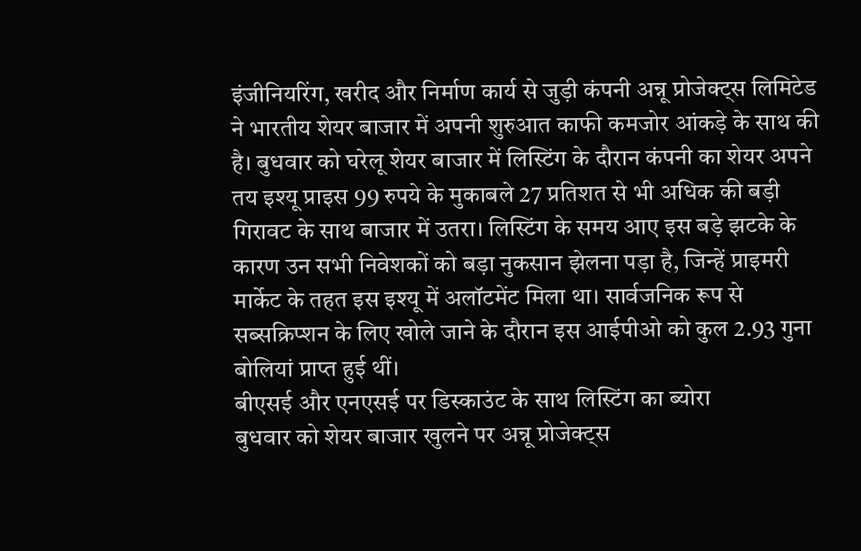इंजीनियरिंग, खरीद और निर्माण कार्य से जुड़ी कंपनी अन्नू प्रोजेक्ट्स लिमिटेड ने भारतीय शेयर बाजार में अपनी शुरुआत काफी कमजोर आंकड़े के साथ की है। बुधवार को घरेलू शेयर बाजार में लिस्टिंग के दौरान कंपनी का शेयर अपने तय इश्यू प्राइस 99 रुपये के मुकाबले 27 प्रतिशत से भी अधिक की बड़ी गिरावट के साथ बाजार में उतरा। लिस्टिंग के समय आए इस बड़े झटके के कारण उन सभी निवेशकों को बड़ा नुकसान झेलना पड़ा है, जिन्हें प्राइमरी मार्केट के तहत इस इश्यू में अलॉटमेंट मिला था। सार्वजनिक रूप से सब्सक्रिप्शन के लिए खोले जाने के दौरान इस आईपीओ को कुल 2.93 गुना बोलियां प्राप्त हुई थीं।
बीएसई और एनएसई पर डिस्काउंट के साथ लिस्टिंग का ब्योरा
बुधवार को शेयर बाजार खुलने पर अन्नू प्रोजेक्ट्स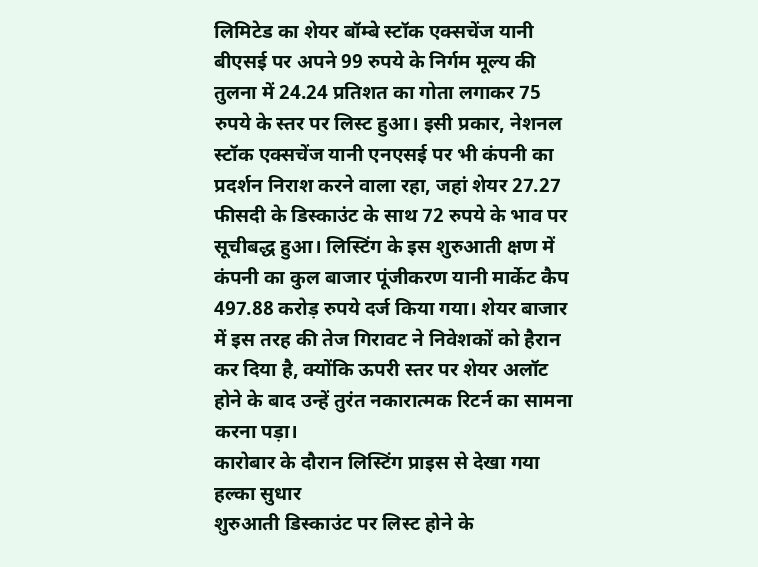लिमिटेड का शेयर बॉम्बे स्टॉक एक्सचेंज यानी बीएसई पर अपने 99 रुपये के निर्गम मूल्य की तुलना में 24.24 प्रतिशत का गोता लगाकर 75 रुपये के स्तर पर लिस्ट हुआ। इसी प्रकार, नेशनल स्टॉक एक्सचेंज यानी एनएसई पर भी कंपनी का प्रदर्शन निराश करने वाला रहा, जहां शेयर 27.27 फीसदी के डिस्काउंट के साथ 72 रुपये के भाव पर सूचीबद्ध हुआ। लिस्टिंग के इस शुरुआती क्षण में कंपनी का कुल बाजार पूंजीकरण यानी मार्केट कैप 497.88 करोड़ रुपये दर्ज किया गया। शेयर बाजार में इस तरह की तेज गिरावट ने निवेशकों को हैरान कर दिया है, क्योंकि ऊपरी स्तर पर शेयर अलॉट होने के बाद उन्हें तुरंत नकारात्मक रिटर्न का सामना करना पड़ा।
कारोबार के दौरान लिस्टिंग प्राइस से देखा गया हल्का सुधार
शुरुआती डिस्काउंट पर लिस्ट होने के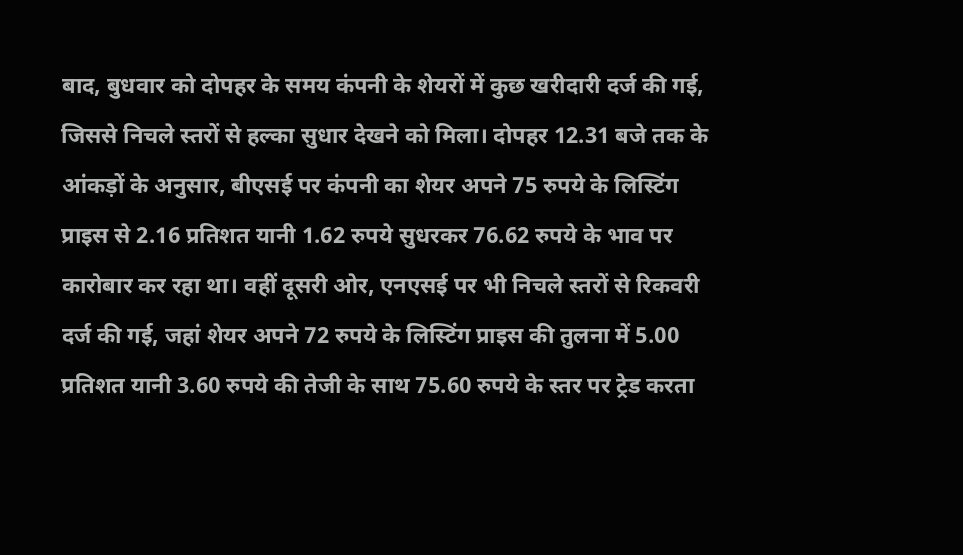बाद, बुधवार को दोपहर के समय कंपनी के शेयरों में कुछ खरीदारी दर्ज की गई, जिससे निचले स्तरों से हल्का सुधार देखने को मिला। दोपहर 12.31 बजे तक के आंकड़ों के अनुसार, बीएसई पर कंपनी का शेयर अपने 75 रुपये के लिस्टिंग प्राइस से 2.16 प्रतिशत यानी 1.62 रुपये सुधरकर 76.62 रुपये के भाव पर कारोबार कर रहा था। वहीं दूसरी ओर, एनएसई पर भी निचले स्तरों से रिकवरी दर्ज की गई, जहां शेयर अपने 72 रुपये के लिस्टिंग प्राइस की तुलना में 5.00 प्रतिशत यानी 3.60 रुपये की तेजी के साथ 75.60 रुपये के स्तर पर ट्रेड करता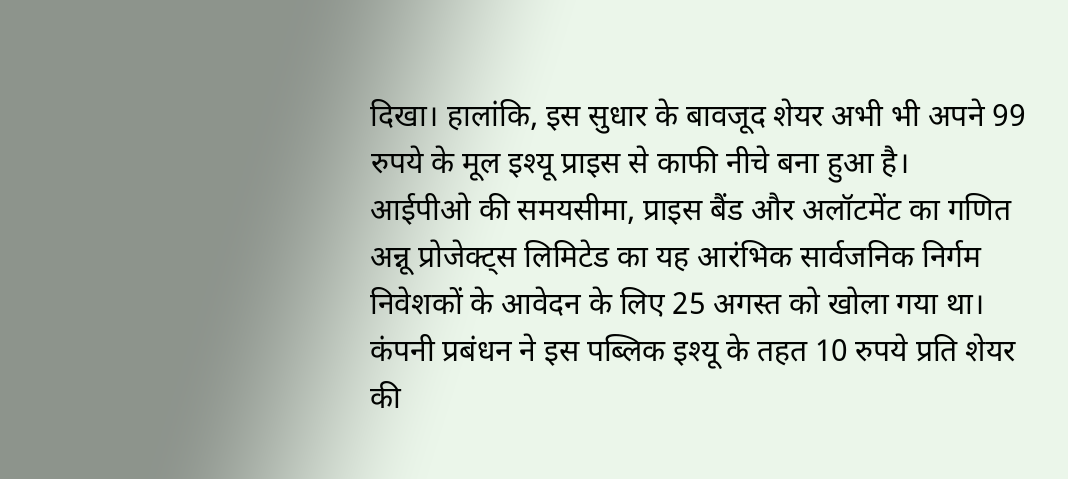दिखा। हालांकि, इस सुधार के बावजूद शेयर अभी भी अपने 99 रुपये के मूल इश्यू प्राइस से काफी नीचे बना हुआ है।
आईपीओ की समयसीमा, प्राइस बैंड और अलॉटमेंट का गणित
अन्नू प्रोजेक्ट्स लिमिटेड का यह आरंभिक सार्वजनिक निर्गम निवेशकों के आवेदन के लिए 25 अगस्त को खोला गया था। कंपनी प्रबंधन ने इस पब्लिक इश्यू के तहत 10 रुपये प्रति शेयर की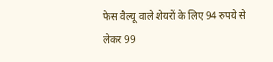फेस वैल्यू वाले शेयरों के लिए 94 रुपये से लेकर 99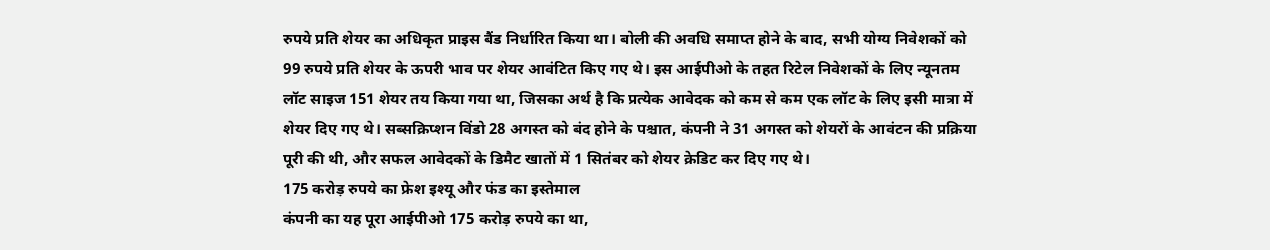रुपये प्रति शेयर का अधिकृत प्राइस बैंड निर्धारित किया था। बोली की अवधि समाप्त होने के बाद, सभी योग्य निवेशकों को 99 रुपये प्रति शेयर के ऊपरी भाव पर शेयर आवंटित किए गए थे। इस आईपीओ के तहत रिटेल निवेशकों के लिए न्यूनतम लॉट साइज 151 शेयर तय किया गया था, जिसका अर्थ है कि प्रत्येक आवेदक को कम से कम एक लॉट के लिए इसी मात्रा में शेयर दिए गए थे। सब्सक्रिप्शन विंडो 28 अगस्त को बंद होने के पश्चात, कंपनी ने 31 अगस्त को शेयरों के आवंटन की प्रक्रिया पूरी की थी, और सफल आवेदकों के डिमैट खातों में 1 सितंबर को शेयर क्रेडिट कर दिए गए थे।
175 करोड़ रुपये का फ्रेश इश्यू और फंड का इस्तेमाल
कंपनी का यह पूरा आईपीओ 175 करोड़ रुपये का था,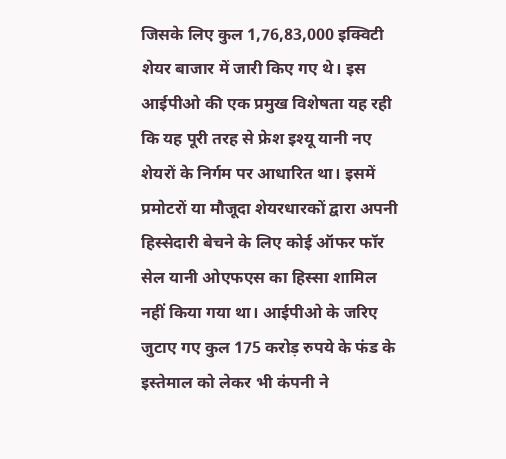जिसके लिए कुल 1,76,83,000 इक्विटी शेयर बाजार में जारी किए गए थे। इस आईपीओ की एक प्रमुख विशेषता यह रही कि यह पूरी तरह से फ्रेश इश्यू यानी नए शेयरों के निर्गम पर आधारित था। इसमें प्रमोटरों या मौजूदा शेयरधारकों द्वारा अपनी हिस्सेदारी बेचने के लिए कोई ऑफर फॉर सेल यानी ओएफएस का हिस्सा शामिल नहीं किया गया था। आईपीओ के जरिए जुटाए गए कुल 175 करोड़ रुपये के फंड के इस्तेमाल को लेकर भी कंपनी ने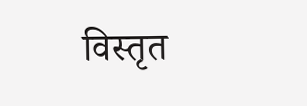विस्तृत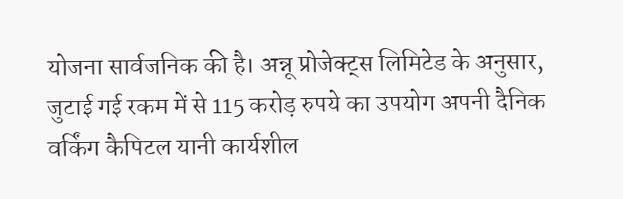योजना सार्वजनिक की है। अन्नू प्रोजेक्ट्स लिमिटेड के अनुसार, जुटाई गई रकम में से 115 करोड़ रुपये का उपयोग अपनी दैनिक वर्किंग कैपिटल यानी कार्यशील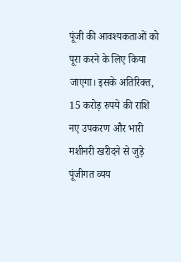पूंजी की आवश्यकताओं को पूरा करने के लिए किया जाएगा। इसके अतिरिक्त, 15 करोड़ रुपये की राशि नए उपकरण और भारी मशीनरी खरीदने से जुड़े पूंजीगत व्यय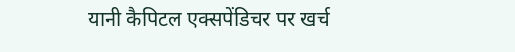यानी कैपिटल एक्सपेंडिचर पर खर्च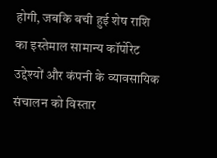होगी, जबकि बची हुई शेष राशि का इस्तेमाल सामान्य कॉर्पोरेट उद्देश्यों और कंपनी के व्यावसायिक संचालन को विस्तार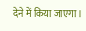देने में किया जाएगा।